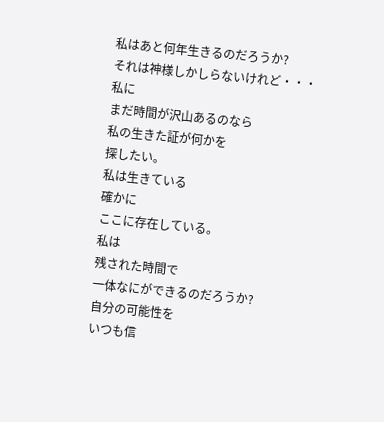私はあと何年生きるのだろうか?
それは神様しかしらないけれど・・・
私に
まだ時間が沢山あるのなら
私の生きた証が何かを
探したい。
私は生きている
確かに
ここに存在している。
私は
残された時間で
一体なにができるのだろうか?
自分の可能性を
いつも信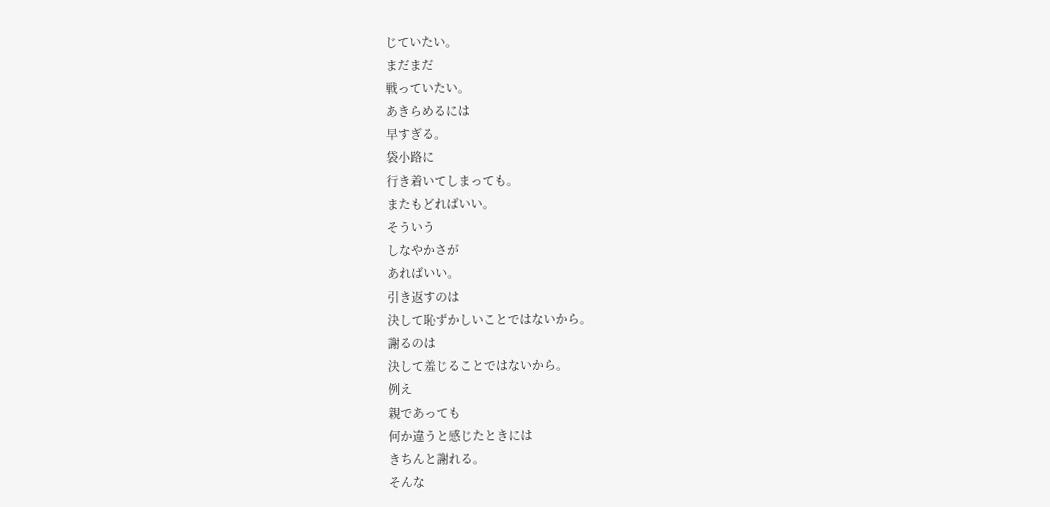じていたい。
まだまだ
戦っていたい。
あきらめるには
早すぎる。
袋小路に
行き着いてしまっても。
またもどればいい。
そういう
しなやかさが
あればいい。
引き返すのは
決して恥ずかしいことではないから。
謝るのは
決して羞じることではないから。
例え
親であっても
何か違うと感じたときには
きちんと謝れる。
そんな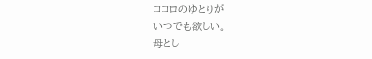ココロのゆとりが
いつでも欲しい。
母とし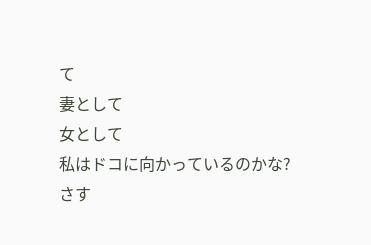て
妻として
女として
私はドコに向かっているのかな?
さす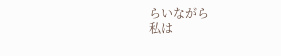らいながら
私は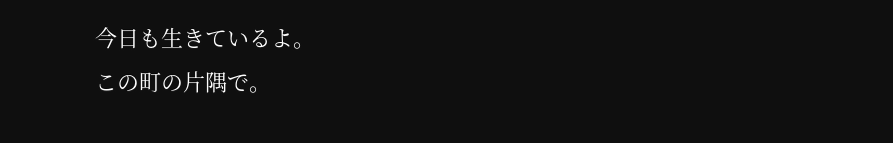今日も生きているよ。
この町の片隅で。